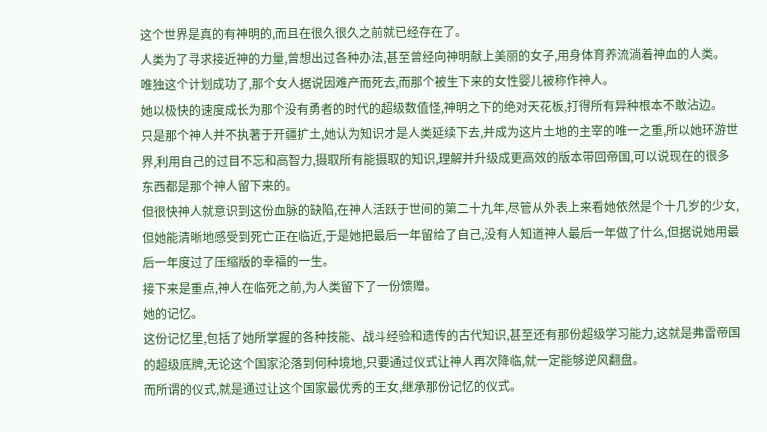这个世界是真的有神明的,而且在很久很久之前就已经存在了。
人类为了寻求接近神的力量,曾想出过各种办法,甚至曾经向神明献上美丽的女子,用身体育养流淌着神血的人类。
唯独这个计划成功了,那个女人据说因难产而死去,而那个被生下来的女性婴儿被称作神人。
她以极快的速度成长为那个没有勇者的时代的超级数值怪,神明之下的绝对天花板,打得所有异种根本不敢沾边。
只是那个神人并不执著于开疆扩土,她认为知识才是人类延续下去,并成为这片土地的主宰的唯一之重,所以她环游世界,利用自己的过目不忘和高智力,摄取所有能摄取的知识,理解并升级成更高效的版本带回帝国,可以说现在的很多东西都是那个神人留下来的。
但很快神人就意识到这份血脉的缺陷,在神人活跃于世间的第二十九年,尽管从外表上来看她依然是个十几岁的少女,但她能清晰地感受到死亡正在临近,于是她把最后一年留给了自己,没有人知道神人最后一年做了什么,但据说她用最后一年度过了压缩版的幸福的一生。
接下来是重点,神人在临死之前,为人类留下了一份馈赠。
她的记忆。
这份记忆里,包括了她所掌握的各种技能、战斗经验和遗传的古代知识,甚至还有那份超级学习能力,这就是弗雷帝国的超级底牌,无论这个国家沦落到何种境地,只要通过仪式让神人再次降临,就一定能够逆风翻盘。
而所谓的仪式,就是通过让这个国家最优秀的王女,继承那份记忆的仪式。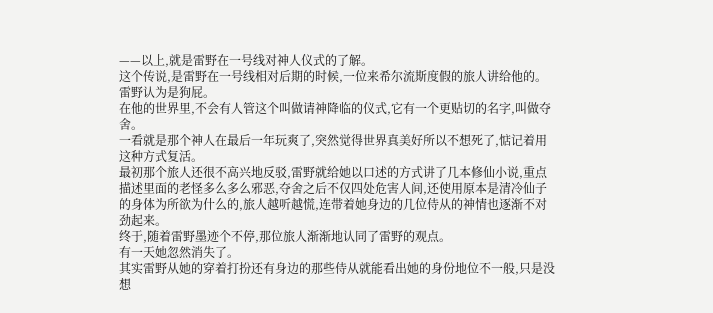——以上,就是雷野在一号线对神人仪式的了解。
这个传说,是雷野在一号线相对后期的时候,一位来希尔流斯度假的旅人讲给他的。
雷野认为是狗屁。
在他的世界里,不会有人管这个叫做请神降临的仪式,它有一个更贴切的名字,叫做夺舍。
一看就是那个神人在最后一年玩爽了,突然觉得世界真美好所以不想死了,惦记着用这种方式复活。
最初那个旅人还很不高兴地反驳,雷野就给她以口述的方式讲了几本修仙小说,重点描述里面的老怪多么多么邪恶,夺舍之后不仅四处危害人间,还使用原本是清冷仙子的身体为所欲为什么的,旅人越听越慌,连带着她身边的几位侍从的神情也逐渐不对劲起来。
终于,随着雷野墨迹个不停,那位旅人渐渐地认同了雷野的观点。
有一天她忽然消失了。
其实雷野从她的穿着打扮还有身边的那些侍从就能看出她的身份地位不一般,只是没想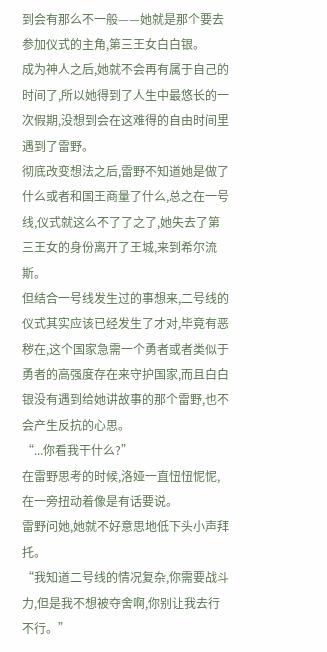到会有那么不一般——她就是那个要去参加仪式的主角,第三王女白白银。
成为神人之后,她就不会再有属于自己的时间了,所以她得到了人生中最悠长的一次假期,没想到会在这难得的自由时间里遇到了雷野。
彻底改变想法之后,雷野不知道她是做了什么或者和国王商量了什么,总之在一号线,仪式就这么不了了之了,她失去了第三王女的身份离开了王城,来到希尔流斯。
但结合一号线发生过的事想来,二号线的仪式其实应该已经发生了才对,毕竟有恶秽在,这个国家急需一个勇者或者类似于勇者的高强度存在来守护国家,而且白白银没有遇到给她讲故事的那个雷野,也不会产生反抗的心思。
“...你看我干什么?”
在雷野思考的时候,洛娅一直忸忸怩怩,在一旁扭动着像是有话要说。
雷野问她,她就不好意思地低下头小声拜托。
“我知道二号线的情况复杂,你需要战斗力,但是我不想被夺舍啊,你别让我去行不行。”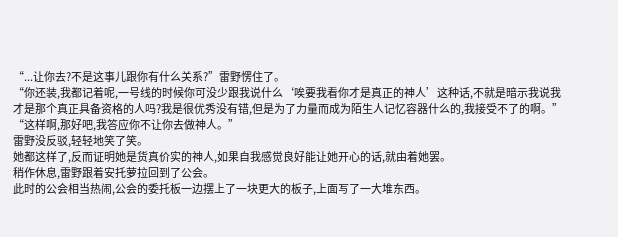“...让你去?不是这事儿跟你有什么关系?”雷野愣住了。
“你还装,我都记着呢,一号线的时候你可没少跟我说什么‘唉要我看你才是真正的神人’这种话,不就是暗示我说我才是那个真正具备资格的人吗?我是很优秀没有错,但是为了力量而成为陌生人记忆容器什么的,我接受不了的啊。”
“这样啊,那好吧,我答应你不让你去做神人。”
雷野没反驳,轻轻地笑了笑。
她都这样了,反而证明她是货真价实的神人,如果自我感觉良好能让她开心的话,就由着她罢。
稍作休息,雷野跟着安托萝拉回到了公会。
此时的公会相当热闹,公会的委托板一边摆上了一块更大的板子,上面写了一大堆东西。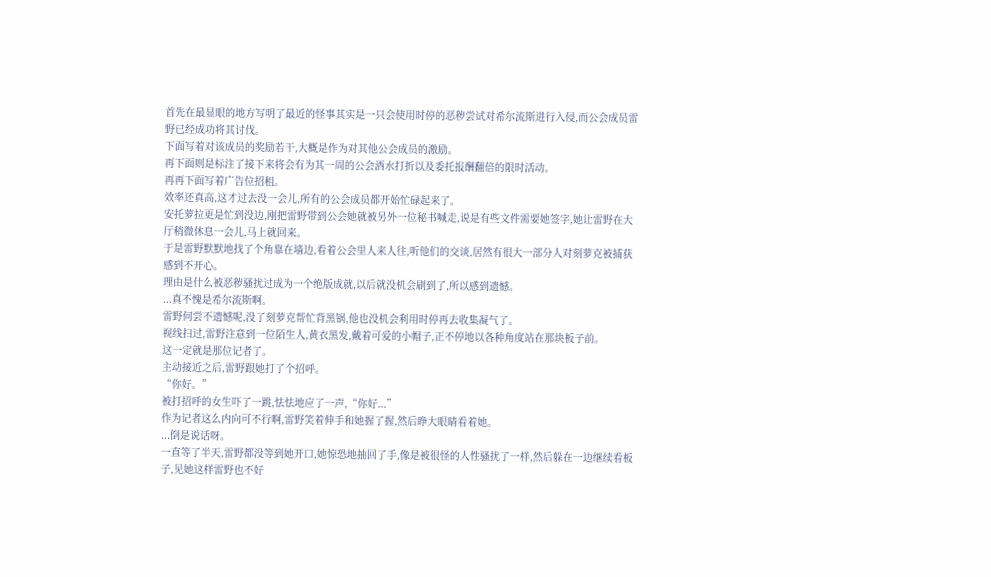首先在最显眼的地方写明了最近的怪事其实是一只会使用时停的恶秽尝试对希尔流斯进行入侵,而公会成员雷野已经成功将其讨伐。
下面写着对该成员的奖励若干,大概是作为对其他公会成员的激励。
再下面则是标注了接下来将会有为其一周的公会酒水打折以及委托报酬翻倍的限时活动。
再再下面写着广告位招租。
效率还真高,这才过去没一会儿,所有的公会成员都开始忙碌起来了。
安托萝拉更是忙到没边,刚把雷野带到公会她就被另外一位秘书喊走,说是有些文件需要她签字,她让雷野在大厅稍微休息一会儿,马上就回来。
于是雷野默默地找了个角靠在墙边,看着公会里人来人往,听他们的交谈,居然有很大一部分人对刻萝克被捕获感到不开心。
理由是什么被恶秽骚扰过成为一个绝版成就,以后就没机会刷到了,所以感到遗憾。
...真不愧是希尔流斯啊。
雷野何尝不遗憾呢,没了刻萝克帮忙背黑锅,他也没机会利用时停再去收集凝气了。
视线扫过,雷野注意到一位陌生人,黄衣黑发,戴着可爱的小帽子,正不停地以各种角度站在那块板子前。
这一定就是那位记者了。
主动接近之后,雷野跟她打了个招呼。
“你好。”
被打招呼的女生吓了一跳,怯怯地应了一声,“你好...”
作为记者这么内向可不行啊,雷野笑着伸手和她握了握,然后睁大眼睛看着她。
...倒是说话呀。
一直等了半天,雷野都没等到她开口,她惊恐地抽回了手,像是被很怪的人性骚扰了一样,然后躲在一边继续看板子,见她这样雷野也不好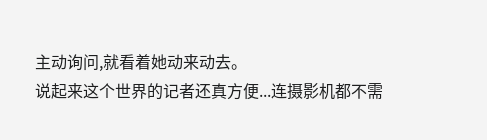主动询问,就看着她动来动去。
说起来这个世界的记者还真方便...连摄影机都不需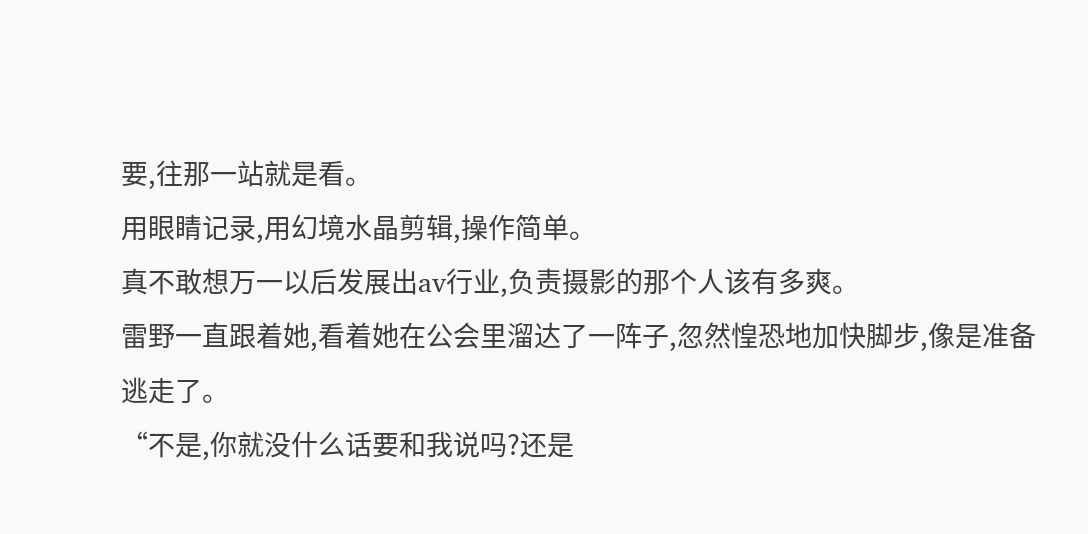要,往那一站就是看。
用眼睛记录,用幻境水晶剪辑,操作简单。
真不敢想万一以后发展出av行业,负责摄影的那个人该有多爽。
雷野一直跟着她,看着她在公会里溜达了一阵子,忽然惶恐地加快脚步,像是准备逃走了。
“不是,你就没什么话要和我说吗?还是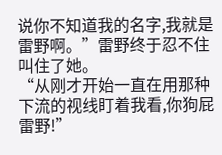说你不知道我的名字,我就是雷野啊。”雷野终于忍不住叫住了她。
“从刚才开始一直在用那种下流的视线盯着我看,你狗屁雷野!”